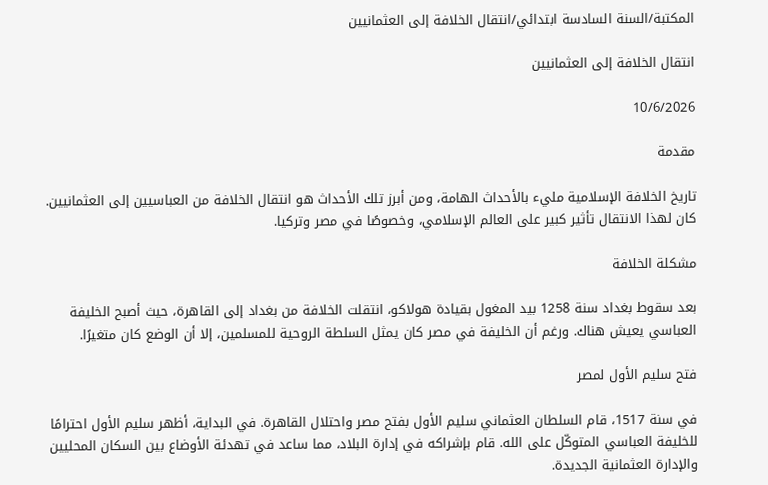المكتبة/السنة السادسة ابتدائي/انتقال الخلافة إلى العثمانيين

انتقال الخلافة إلى العثمانيين

10/6/2026

مقدمة

تاريخ الخلافة الإسلامية مليء بالأحداث الهامة، ومن أبرز تلك الأحداث هو انتقال الخلافة من العباسيين إلى العثمانيين. كان لهذا الانتقال تأثير كبير على العالم الإسلامي، وخصوصًا في مصر وتركيا.

مشكلة الخلافة

بعد سقوط بغداد سنة 1258 بيد المغول بقيادة هولاكو، انتقلت الخلافة من بغداد إلى القاهرة، حيث أصبح الخليفة العباسي يعيش هناك. ورغم أن الخليفة في مصر كان يمثل السلطة الروحية للمسلمين، إلا أن الوضع كان متغيرًا.

فتح سليم الأول لمصر

في سنة 1517، قام السلطان العثماني سليم الأول بفتح مصر واحتلال القاهرة. في البداية، أظهر سليم الأول احترامًا للخليفة العباسي المتوكّل على الله. قام بإشراكه في إدارة البلاد، مما ساعد في تهدئة الأوضاع بين السكان المحليين والإدارة العثمانية الجديدة.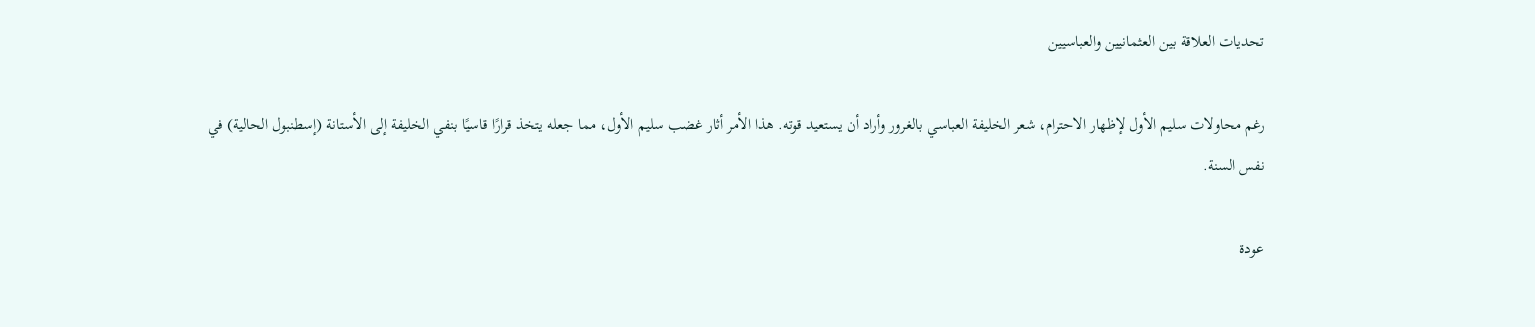تحديات العلاقة بين العثمانيين والعباسيين

رغم محاولات سليم الأول لإظهار الاحترام، شعر الخليفة العباسي بالغرور وأراد أن يستعيد قوته. هذا الأمر أثار غضب سليم الأول، مما جعله يتخذ قرارًا قاسيًا بنفي الخليفة إلى الأستانة (إسطنبول الحالية) في نفس السنة.

عودة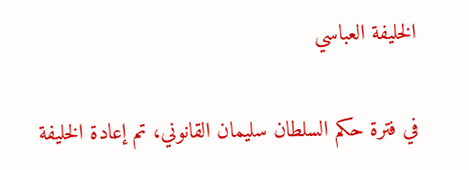الخليفة العباسي

في فترة حكم السلطان سليمان القانوني، تم إعادة الخليفة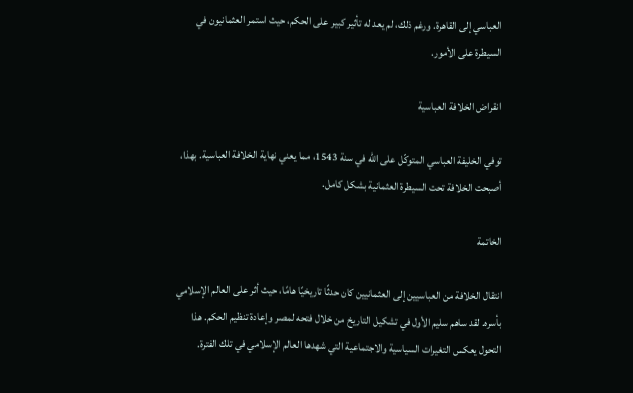العباسي إلى القاهرة. ورغم ذلك، لم يعد له تأثير كبير على الحكم، حيث استمر العثمانيون في السيطرة على الأمور.

انقراض الخلافة العباسية

توفي الخليفة العباسي المتوكّل على الله في سنة 1543، مما يعني نهاية الخلافة العباسية. بهذا، أصبحت الخلافة تحت السيطرة العثمانية بشكل كامل.

الخاتمة

انتقال الخلافة من العباسيين إلى العثمانيين كان حدثًا تاريخيًا هامًا، حيث أثر على العالم الإسلامي بأسره. لقد ساهم سليم الأول في تشكيل التاريخ من خلال فتحه لمصر وإعادة تنظيم الحكم. هذا التحول يعكس التغيرات السياسية والاجتماعية التي شهدها العالم الإسلامي في تلك الفترة.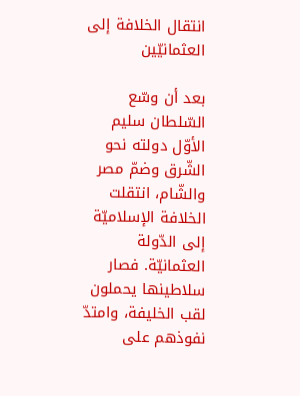انتقال الخلافة إلى العثمانيّين

بعد أن وسّع السّلطان سليم الأوّل دولته نحو الشّرق وضمّ مصر والشّام، انتقلت الخلافة الإسلاميّة إلى الدّولة العثمانيّة. فصار سلاطينها يحملون لقب الخليفة، وامتدّ نفوذهم على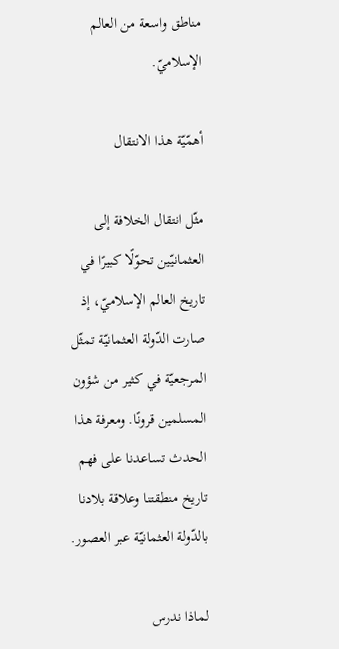مناطق واسعة من العالم الإسلاميّ.

أهمّيّة هذا الانتقال

مثّل انتقال الخلافة إلى العثمانيّين تحوّلًا كبيرًا في تاريخ العالم الإسلاميّ، إذ صارت الدّولة العثمانيّة تمثّل المرجعيّة في كثير من شؤون المسلمين قرونًا. ومعرفة هذا الحدث تساعدنا على فهم تاريخ منطقتنا وعلاقة بلادنا بالدّولة العثمانيّة عبر العصور.

لماذا ندرس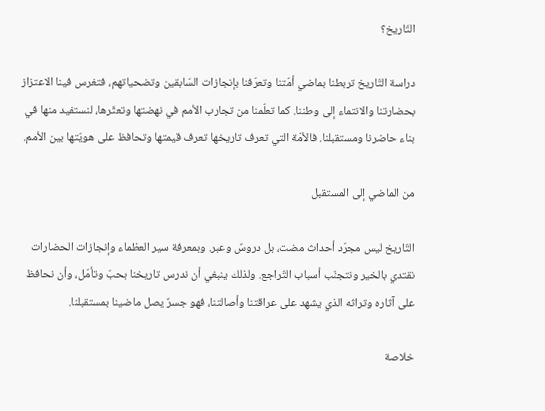التّاريخ؟

دراسة التّاريخ تربطنا بماضي أمّتنا وتعرّفنا بإنجازات السّابقين وتضحياتهم، فتغرس فينا الاعتزاز بحضارتنا والانتماء إلى وطننا. كما تعلّمنا من تجارب الأمم في نهضتها وتعثّرها، لنستفيد منها في بناء حاضرنا ومستقبلنا. فالأمّة التي تعرف تاريخها تعرف قيمتها وتحافظ على هويّتها بين الأمم.

من الماضي إلى المستقبل

التّاريخ ليس مجرّد أحداث مضت، بل دروسٌ وعبر. وبمعرفة سير العظماء وإنجازات الحضارات نقتدي بالخير ونتجنّب أسباب التّراجع. ولذلك ينبغي أن ندرس تاريخنا بحبّ وتأمّل، وأن نحافظ على آثاره وتراثه الذي يشهد على عراقتنا وأصالتنا، فهو جسرٌ يصل ماضينا بمستقبلنا.

خلاصة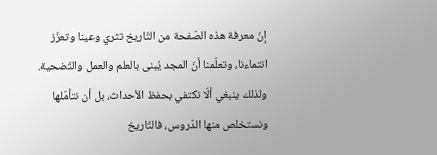إنّ معرفة هذه الصّفحة من التّاريخ تثري وعينا وتعزّز انتماءنا، وتعلّمنا أنّ المجد يُبنى بالعلم والعمل والتّضحية. ولذلك ينبغي ألّا نكتفي بحفظ الأحداث، بل أن نتأمّلها ونستخلص منها الدّروس، فالتّاريخ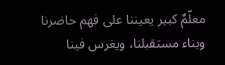معلّمٌ كبير يعيننا على فهم حاضرنا وبناء مستقبلنا، ويغرس فينا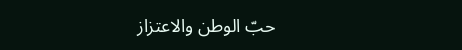حبّ الوطن والاعتزاز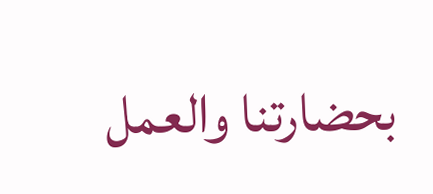بحضارتنا والعمل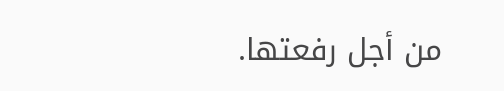من أجل رفعتها.